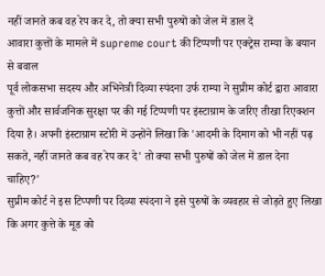नहीं जानते कब वह रेप कर दे, तो क्या सभी पुरुषों को जेल में डाल दें
आवारा कुत्तों के मामले में supreme court की टिप्पणी पर एक्ट्रेस राम्या के बयान से बवाल
पूर्व लोकसभा सदस्य और अभिनेत्री दिव्या स्पंदना उर्फ राम्या ने सुप्रीम कोर्ट द्वारा आवारा कुत्तों और सार्वजनिक सुरक्षा पर की गई टिप्पणी पर इंस्टाग्राम के जरिए तीखा रिएक्शन दिया है। अपनी इंस्टाग्राम स्टोरी में उन्होंने लिखा कि 'आदमी के दिमाग को भी नहीं पढ़ सकते, नहीं जानते कब वह रेप कर दे' तो क्या सभी पुरुषों को जेल में डाल देना चाहिए?'
सुप्रीम कोर्ट ने इस टिप्पणी पर दिव्या स्पंदना ने इसे पुरुषों के व्यवहार से जोड़ते हुए लिखा कि अगर कुत्ते के मूड को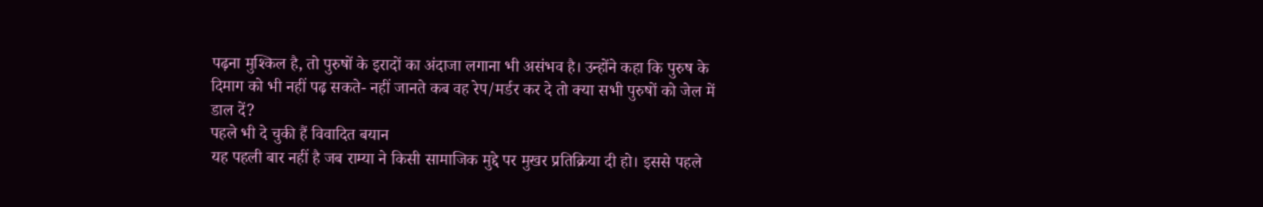पढ़ना मुश्किल है, तो पुरुषों के इरादों का अंदाजा लगाना भी असंभव है। उन्होंने कहा कि पुरुष के दिमाग को भी नहीं पढ़ सकते- नहीं जानते कब वह रेप/मर्डर कर दे तो क्या सभी पुरुषों को जेल में डाल दें?
पहले भी दे चुकी हैं विवादित बयान
यह पहली बार नहीं है जब राम्या ने किसी सामाजिक मुद्दे पर मुखर प्रतिक्रिया दी हो। इससे पहले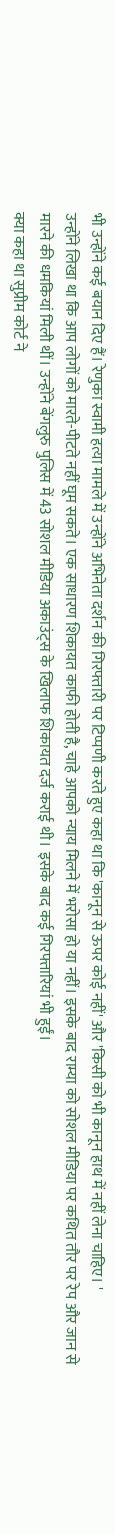भी उन्होंने कई बयान दिए हैं। रेणुका स्वामी हत्या मामले में उन्होंने अभिनेता दर्शन की गिरफ्तारी पर टिप्पणी करते हुए कहा था कि 'कानून से ऊपर कोई नहीं' और 'किसी को भी कानून हाथ में नहीं लेना चाहिए। '
उन्होंने लिखा था कि आप लोगों को मारते-पीटते नहीं घूम सकते। एक साधारण शिकायत काफी होती है, चाहे आपको न्याय मिलने में भरोसा हो या नहीं। इसके बाद राम्या को सोशल मीडिया पर कथित तौर पर रेप और जान से मारने की धमकियां मिली थीं। उन्होंने बेंगलुरु पुलिस में 43 सोशल मीडिया अकाउंट्स के खिलाफ शिकायत दर्ज कराई थी। इसके बाद कई गिरफ्तारियां भी हुईं।
क्या कहा था सुप्रीम कोर्ट ने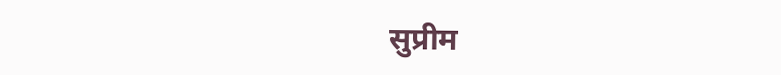सुप्रीम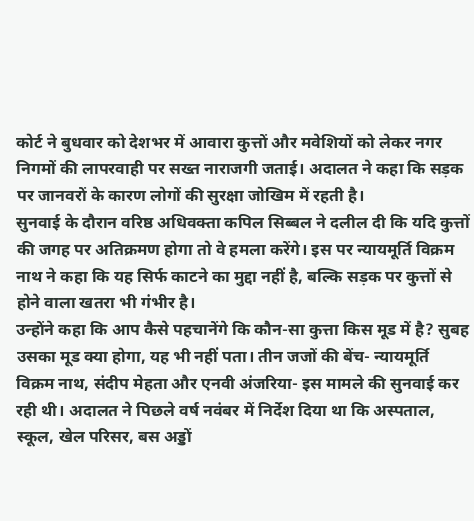कोर्ट ने बुधवार को देशभर में आवारा कुत्तों और मवेशियों को लेकर नगर निगमों की लापरवाही पर सख्त नाराजगी जताई। अदालत ने कहा कि सड़क पर जानवरों के कारण लोगों की सुरक्षा जोखिम में रहती है।
सुनवाई के दौरान वरिष्ठ अधिवक्ता कपिल सिब्बल ने दलील दी कि यदि कुत्तों की जगह पर अतिक्रमण होगा तो वे हमला करेंगे। इस पर न्यायमूर्ति विक्रम नाथ ने कहा कि यह सिर्फ काटने का मुद्दा नहीं है, बल्कि सड़क पर कुत्तों से होने वाला खतरा भी गंभीर है।
उन्होंने कहा कि आप कैसे पहचानेंगे कि कौन-सा कुत्ता किस मूड में है? सुबह उसका मूड क्या होगा, यह भी नहीं पता। तीन जजों की बेंच- न्यायमूर्ति विक्रम नाथ, संदीप मेहता और एनवी अंजरिया- इस मामले की सुनवाई कर रही थी। अदालत ने पिछले वर्ष नवंबर में निर्देश दिया था कि अस्पताल, स्कूल, खेल परिसर, बस अड्डों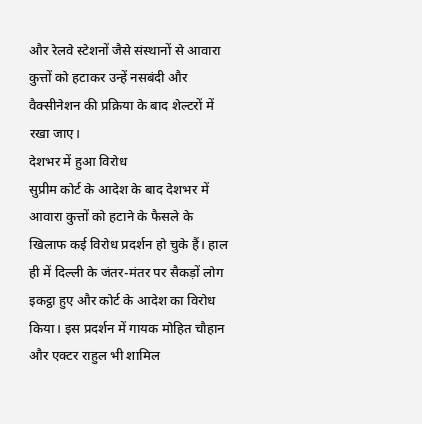और रेलवे स्टेशनों जैसे संस्थानों से आवारा कुत्तों को हटाकर उन्हें नसबंदी और वैक्सीनेशन की प्रक्रिया के बाद शेल्टरों में रखा जाए।
देशभर में हुआ विरोध
सुप्रीम कोर्ट के आदेश के बाद देशभर में आवारा कुत्तों को हटाने के फैसले के खिलाफ कई विरोध प्रदर्शन हो चुके हैं। हाल ही में दिल्ली के जंतर-मंतर पर सैकड़ों लोग इकट्ठा हुए और कोर्ट के आदेश का विरोध किया। इस प्रदर्शन में गायक मोहित चौहान और एक्टर राहुल भी शामिल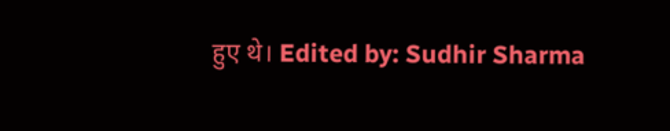हुए थे। Edited by: Sudhir Sharma